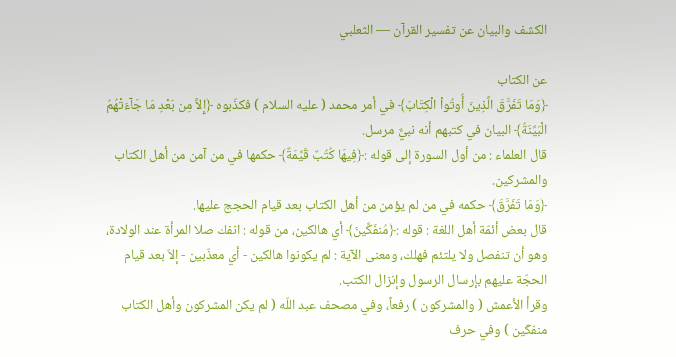الكشف والبيان عن تفسير القرآن — الثعلبي

عن الكتاب
﴿وَمَا تَفَرَّقَ الَّذِينَ أُوتُواْ الْكِتَابَ﴾ في أمر محمد ( عليه السلام ) فكذّبوه ﴿إِلاَّ مِن بَعْدِ مَا جَآءَتْهُمُ الْبَيِّنَةُ﴾ البيان في كتبهم أنه نبيٌّ مرسل.
قال العلماء : من أول السورة إلى قوله :﴿فِيهَا كُتُبٌ قَيِّمَةٌ﴾ حكمها في من آمن من أهل الكتاب والمشركين.
﴿وَمَا تَفَرَّقَ﴾ حكمه في من لم يؤمن من أهل الكتاب بعد قيام الحجج عليها.
قال بعض أئمّة أهل اللغة : قوله :﴿مُنفَكِّينَ﴾ أي هالكين، من قوله : انفك صلا المرأة عند الولادة، وهو أن تنفصل ولا يلتئم فهلك، ومعنى الآية : لم يكونوا هالكين - أي معذّبين - إلاّ بعد قيام الحجّة عليهم بإرسال الرسول وإنزال الكتب.
وقرأ الأعمش ( والمشركون ) رفعاً، وفي مصحف عبد اللّه ( لم يكن المشركون وأهل الكتاب منفكّين ) وفي حرف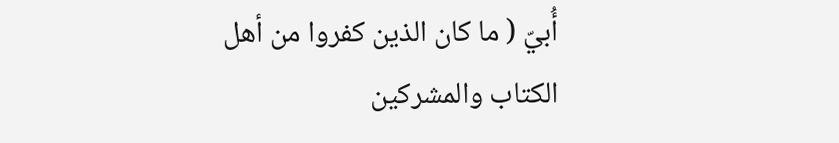أُبيّ ( ما كان الذين كفروا من أهل الكتاب والمشركين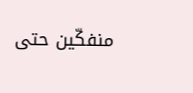منفكّين حتى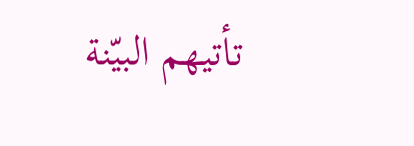تأتيهم البيّنة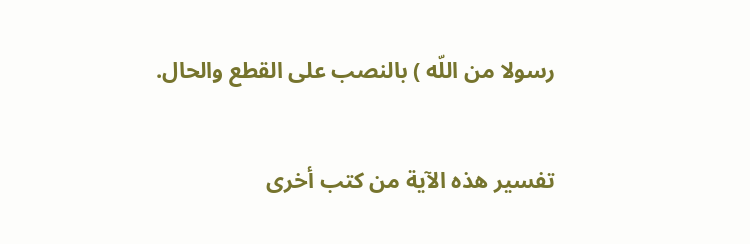رسولا من اللّه ) بالنصب على القطع والحال.

تفسير هذه الآية من كتب أخرى